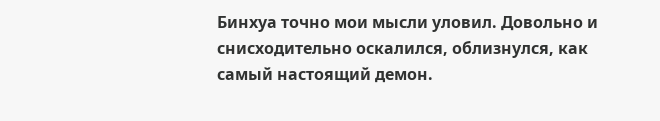Бинхуа точно мои мысли уловил. Довольно и снисходительно оскалился, облизнулся, как самый настоящий демон.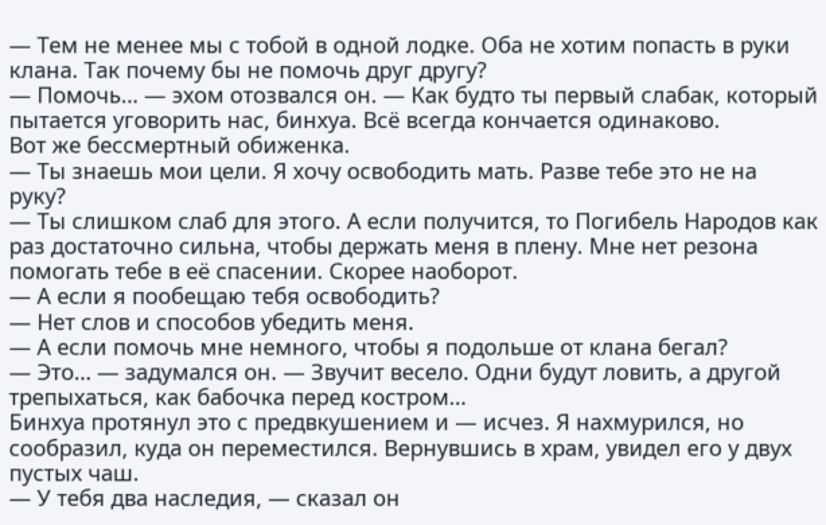— Тем не менее мы с тобой в одной лодке. Оба не хотим попасть в руки клана. Так почему бы не помочь друг другу?
— Помочь… — эхом отозвался он. — Как будто ты первый слабак, который пытается уговорить нас, бинхуа. Всё всегда кончается одинаково.
Вот же бессмертный обиженка.
— Ты знаешь мои цели. Я хочу освободить мать. Разве тебе это не на руку?
— Ты слишком слаб для этого. А если получится, то Погибель Народов как раз достаточно сильна, чтобы держать меня в плену. Мне нет резона помогать тебе в её спасении. Скорее наоборот.
— А если я пообещаю тебя освободить?
— Нет слов и способов убедить меня.
— А если помочь мне немного, чтобы я подольше от клана бегал?
— Это… — задумался он. — Звучит весело. Одни будут ловить, а другой трепыхаться, как бабочка перед костром…
Бинхуа протянул это с предвкушением и — исчез. Я нахмурился, но сообразил, куда он переместился. Вернувшись в храм, увидел его у двух пустых чаш.
— У тебя два наследия, — сказал он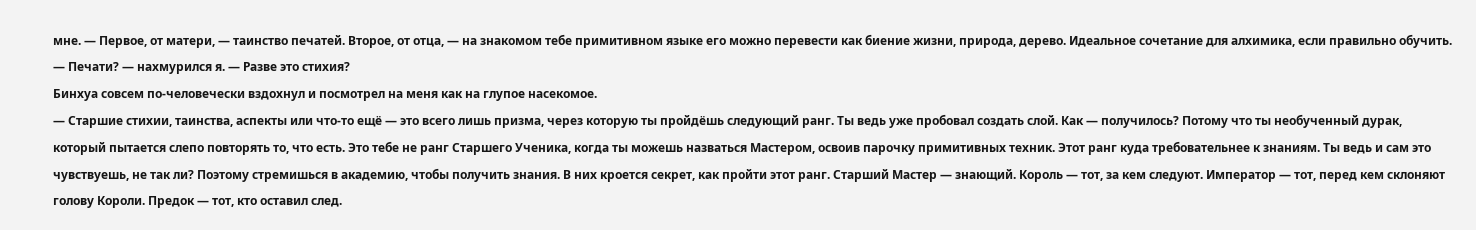мне. — Первое, от матери, — таинство печатей. Второе, от отца, — на знакомом тебе примитивном языке его можно перевести как биение жизни, природа, дерево. Идеальное сочетание для алхимика, если правильно обучить.
— Печати? — нахмурился я. — Разве это стихия?
Бинхуа совсем по-человечески вздохнул и посмотрел на меня как на глупое насекомое.
— Старшие стихии, таинства, аспекты или что-то ещё — это всего лишь призма, через которую ты пройдёшь следующий ранг. Ты ведь уже пробовал создать слой. Как — получилось? Потому что ты необученный дурак, который пытается слепо повторять то, что есть. Это тебе не ранг Старшего Ученика, когда ты можешь назваться Мастером, освоив парочку примитивных техник. Этот ранг куда требовательнее к знаниям. Ты ведь и сам это чувствуешь, не так ли? Поэтому стремишься в академию, чтобы получить знания. В них кроется секрет, как пройти этот ранг. Старший Мастер — знающий. Король — тот, за кем следуют. Император — тот, перед кем склоняют голову Короли. Предок — тот, кто оставил след.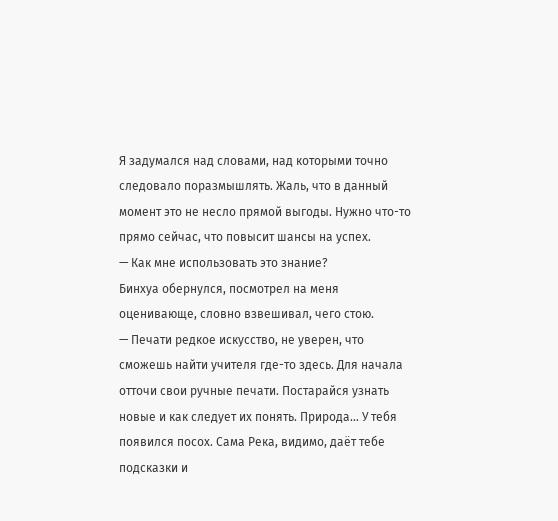Я задумался над словами, над которыми точно следовало поразмышлять. Жаль, что в данный момент это не несло прямой выгоды. Нужно что-то прямо сейчас, что повысит шансы на успех.
— Как мне использовать это знание?
Бинхуа обернулся, посмотрел на меня оценивающе, словно взвешивал, чего стою.
— Печати редкое искусство, не уверен, что сможешь найти учителя где-то здесь. Для начала отточи свои ручные печати. Постарайся узнать новые и как следует их понять. Природа… У тебя появился посох. Сама Река, видимо, даёт тебе подсказки и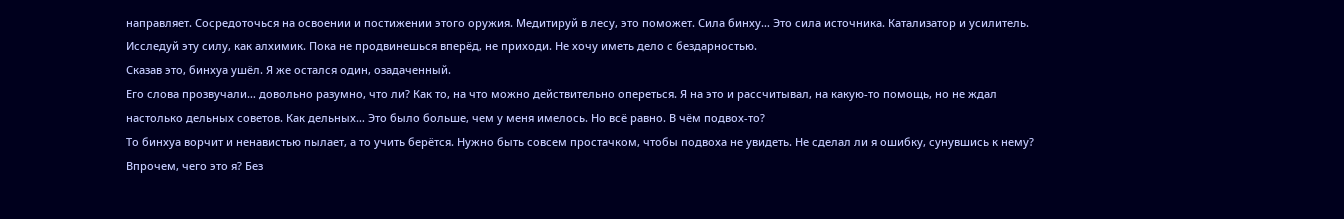направляет. Сосредоточься на освоении и постижении этого оружия. Медитируй в лесу, это поможет. Сила бинху… Это сила источника. Катализатор и усилитель. Исследуй эту силу, как алхимик. Пока не продвинешься вперёд, не приходи. Не хочу иметь дело с бездарностью.
Сказав это, бинхуа ушёл. Я же остался один, озадаченный.
Его слова прозвучали… довольно разумно, что ли? Как то, на что можно действительно опереться. Я на это и рассчитывал, на какую-то помощь, но не ждал настолько дельных советов. Как дельных… Это было больше, чем у меня имелось. Но всё равно. В чём подвох-то?
То бинхуа ворчит и ненавистью пылает, а то учить берётся. Нужно быть совсем простачком, чтобы подвоха не увидеть. Не сделал ли я ошибку, сунувшись к нему?
Впрочем, чего это я? Без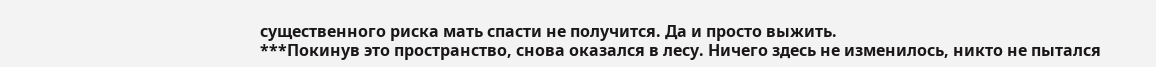существенного риска мать спасти не получится. Да и просто выжить.
***Покинув это пространство, снова оказался в лесу. Ничего здесь не изменилось, никто не пытался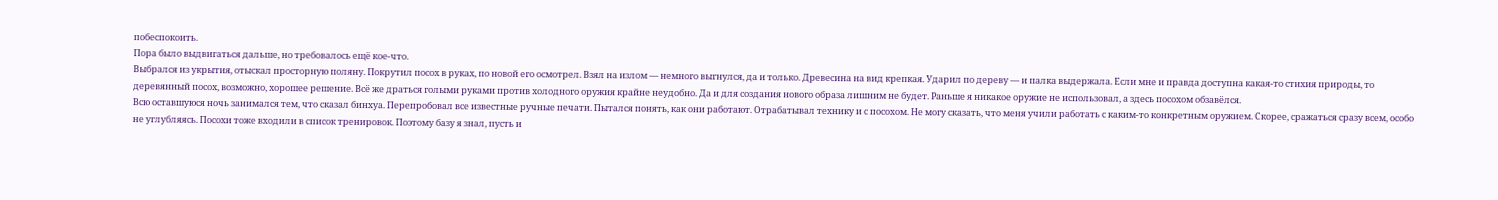побеспокоить.
Пора было выдвигаться дальше, но требовалось ещё кое-что.
Выбрался из укрытия, отыскал просторную поляну. Покрутил посох в руках, по новой его осмотрел. Взял на излом — немного выгнулся, да и только. Древесина на вид крепкая. Ударил по дереву — и палка выдержала. Если мне и правда доступна какая-то стихия природы, то деревянный посох, возможно, хорошее решение. Всё же драться голыми руками против холодного оружия крайне неудобно. Да и для создания нового образа лишним не будет. Раньше я никакое оружие не использовал, а здесь посохом обзавёлся.
Всю оставшуюся ночь занимался тем, что сказал бинхуа. Перепробовал все известные ручные печати. Пытался понять, как они работают. Отрабатывал технику и с посохом. Не могу сказать, что меня учили работать с каким-то конкретным оружием. Скорее, сражаться сразу всем, особо не углубляясь. Посохи тоже входили в список тренировок. Поэтому базу я знал, пусть и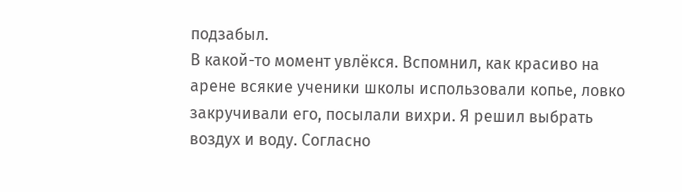подзабыл.
В какой-то момент увлёкся. Вспомнил, как красиво на арене всякие ученики школы использовали копье, ловко закручивали его, посылали вихри. Я решил выбрать воздух и воду. Согласно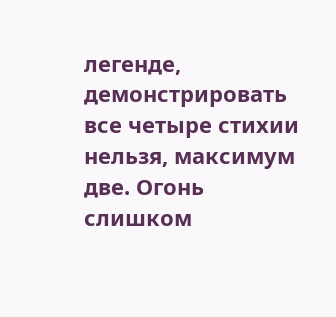легенде, демонстрировать все четыре стихии нельзя, максимум две. Огонь слишком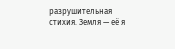разрушительная стихия. Земля — её я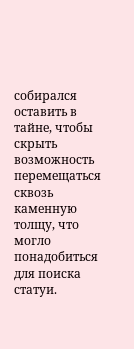собирался оставить в тайне, чтобы скрыть возможность перемещаться сквозь каменную толщу, что могло понадобиться для поиска статуи.